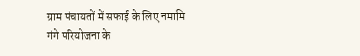ग्राम पंचायतों में सफाई के लिए नमामि गंगे परियोजना के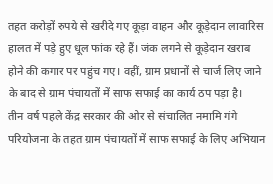तहत करोड़ों रुपये से खरीदे गए कूड़ा वाहन और कूड़ेदान लावारिस हालत में पड़े हुए धूल फांक रहे हैं। जंक लगने से कूड़ेदान खराब होने की कगार पर पहुंच गए। वहीं, ग्राम प्रधानों से चार्ज लिए जाने के बाद से ग्राम पंचायतों में साफ सफाई का कार्य ठप पड़ा है।
तीन वर्ष पहले केंद्र सरकार की ओर से संचालित नमामि गंगे परियोजना के तहत ग्राम पंचायतों में साफ सफाई के लिए अभियान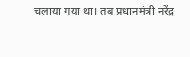चलाया गया था। तब प्रधानमंत्री नरेंद्र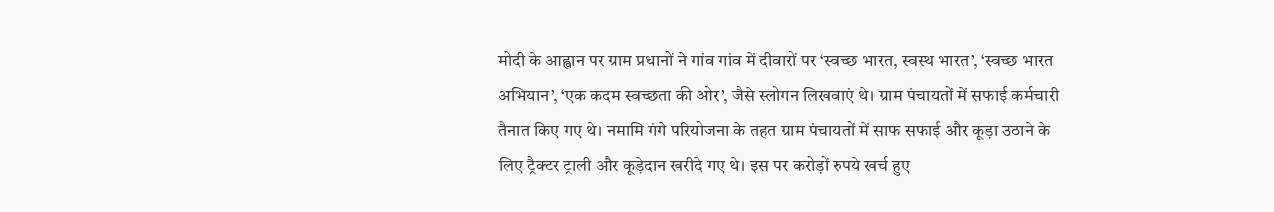मोदी के आह्वान पर ग्राम प्रधानों ने गांव गांव में दीवारों पर ‘स्वच्छ भारत, स्वस्थ भारत’, ‘स्वच्छ भारत अभियान’, ‘एक कदम स्वच्छता की ओर’, जैसे स्लोगन लिखवाएं थे। ग्राम पंचायतों में सफाई कर्मचारी तैनात किए गए थे। नमामि गंगे परियोजना के तहत ग्राम पंचायतों में साफ सफाई और कूड़ा उठाने के लिए ट्रैक्टर ट्राली और कूड़ेदान खरीदे गए थे। इस पर करोड़ों रुपये खर्च हुए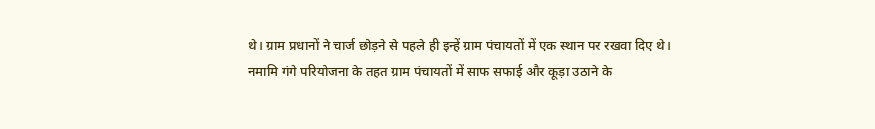थे। ग्राम प्रधानों ने चार्ज छोड़ने से पहले ही इन्हें ग्राम पंचायतों में एक स्थान पर रखवा दिए थे।
नमामि गंगे परियोजना के तहत ग्राम पंचायतों में साफ सफाई और कूड़ा उठाने के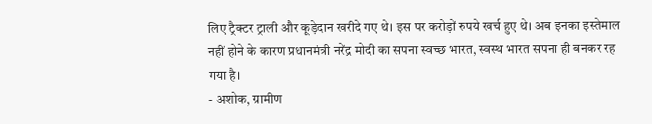लिए ट्रैक्टर ट्राली और कूड़ेदान खरीदे गए थे। इस पर करोड़ों रुपये खर्च हुए थे। अब इनका इस्तेमाल नहीं होने के कारण प्रधानमंत्री नरेंद्र मोदी का सपना स्वच्छ भारत, स्वस्थ भारत सपना ही बनकर रह गया है।
- अशोक, ग्रामीण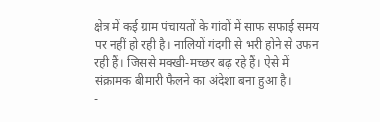क्षेत्र में कई ग्राम पंचायतों के गांवों में साफ सफाई समय पर नहीं हो रही है। नालियों गंदगी से भरी होने से उफन रही हैं। जिससे मक्खी-मच्छर बढ़ रहे हैं। ऐसे में संक्रामक बीमारी फैलने का अंदेशा बना हुआ है।
-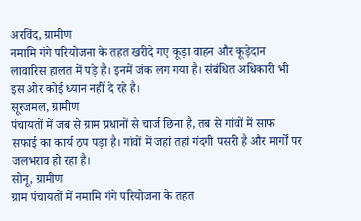अरविंद, ग्रामीण
नमामि गंगे परियोजना के तहत खरीदे गए कूड़ा वाहन और कूड़ेदान लावारिस हालत में पड़े है। इनमें जंक लग गया है। संबंधित अधिकारी भी इस ओर कोई ध्यान नहीं दे रहे है।
सूरजमल, ग्रामीण
पंचायतों में जब से ग्राम प्रधानों से चार्ज छिना है, तब से गांवों में साफ सफाई का कार्य ठप पड़ा है। गांवों में जहां तहां गंदगी पसरी है और मार्गों पर जलभराव हो रहा है।
सोनू, ग्रामीण
ग्राम पंचायतों में नमामि गंगे परियोजना के तहत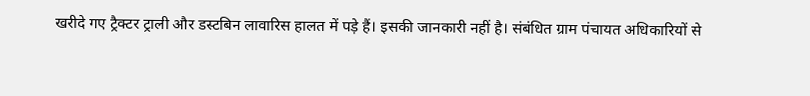खरीदे गए ट्रैक्टर ट्राली और डस्टबिन लावारिस हालत में पड़े हैं। इसकी जानकारी नहीं है। संबंधित ग्राम पंचायत अधिकारियों से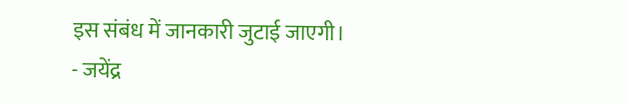इस संबंध में जानकारी जुटाई जाएगी।
- जयेंद्र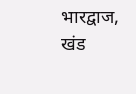भारद्वाज, खंड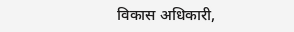विकास अधिकारी,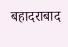बहादराबाद